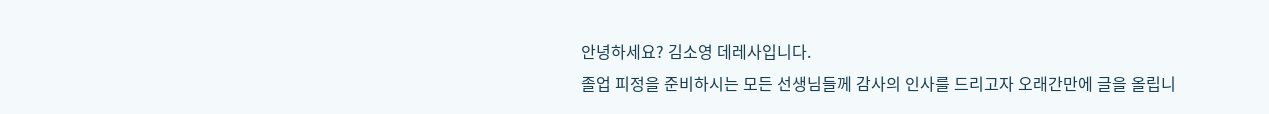안녕하세요? 김소영 데레사입니다.
졸업 피정을 준비하시는 모든 선생님들께 감사의 인사를 드리고자 오래간만에 글을 올립니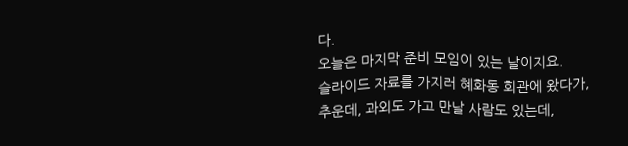다.
오늘은 마지막 준비 모임이 있는 날이지요.
슬라이드 자료를 가지러 혜화동 회관에 왔다가,
추운데, 과외도 가고 만날 사람도 있는데,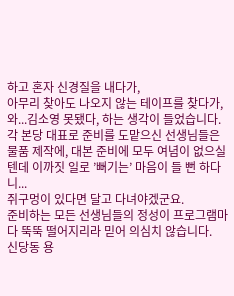하고 혼자 신경질을 내다가,
아무리 찾아도 나오지 않는 테이프를 찾다가,
와...김소영 못됐다, 하는 생각이 들었습니다.
각 본당 대표로 준비를 도맡으신 선생님들은 물품 제작에, 대본 준비에 모두 여념이 없으실 텐데 이까짓 일로 ’뻐기는’ 마음이 들 뻔 하다니...
쥐구멍이 있다면 달고 다녀야겠군요.
준비하는 모든 선생님들의 정성이 프로그램마다 뚝뚝 떨어지리라 믿어 의심치 않습니다.
신당동 용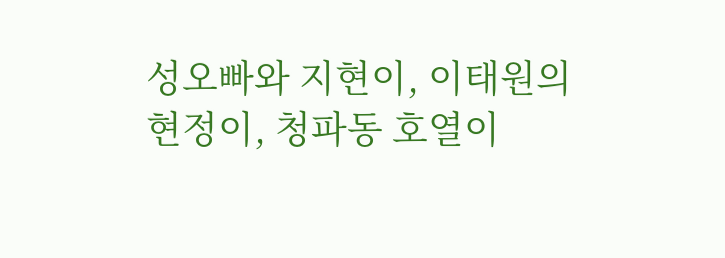성오빠와 지현이, 이태원의 현정이, 청파동 호열이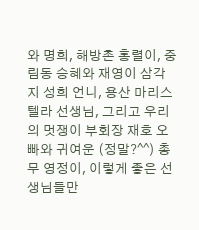와 명희, 해방촌 홍렬이, 중림동 승혜와 재영이 삼각지 성희 언니, 용산 마리스텔라 선생님, 그리고 우리의 멋쟁이 부회장 재호 오빠와 귀여운 (정말?^^) 총무 영정이, 이렇게 좋은 선생님들만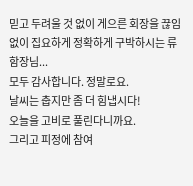믿고 두려울 것 없이 게으른 회장을 끊임없이 집요하게 정확하게 구박하시는 류함장님...
모두 감사합니다. 정말로요.
날씨는 춥지만 좀 더 힘냅시다!
오늘을 고비로 풀린다니까요.
그리고 피정에 참여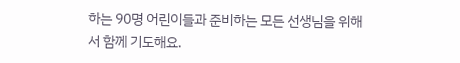하는 90명 어린이들과 준비하는 모든 선생님을 위해서 함께 기도해요.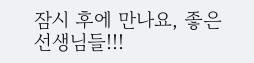잠시 후에 만나요, 좋은 선생님들!!!